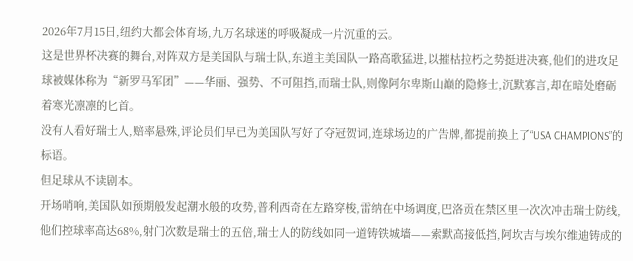2026年7月15日,纽约大都会体育场,九万名球迷的呼吸凝成一片沉重的云。
这是世界杯决赛的舞台,对阵双方是美国队与瑞士队,东道主美国队一路高歌猛进,以摧枯拉朽之势挺进决赛,他们的进攻足球被媒体称为“新罗马军团”——华丽、强势、不可阻挡,而瑞士队,则像阿尔卑斯山巅的隐修士,沉默寡言,却在暗处磨砺着寒光凛凛的匕首。
没有人看好瑞士人,赔率悬殊,评论员们早已为美国队写好了夺冠贺词,连球场边的广告牌,都提前换上了“USA CHAMPIONS”的标语。
但足球从不读剧本。
开场哨响,美国队如预期般发起潮水般的攻势,普利西奇在左路穿梭,雷纳在中场调度,巴洛贡在禁区里一次次冲击瑞士防线,他们控球率高达68%,射门次数是瑞士的五倍,瑞士人的防线如同一道铸铁城墙——索默高接低挡,阿坎吉与埃尔维迪铸成的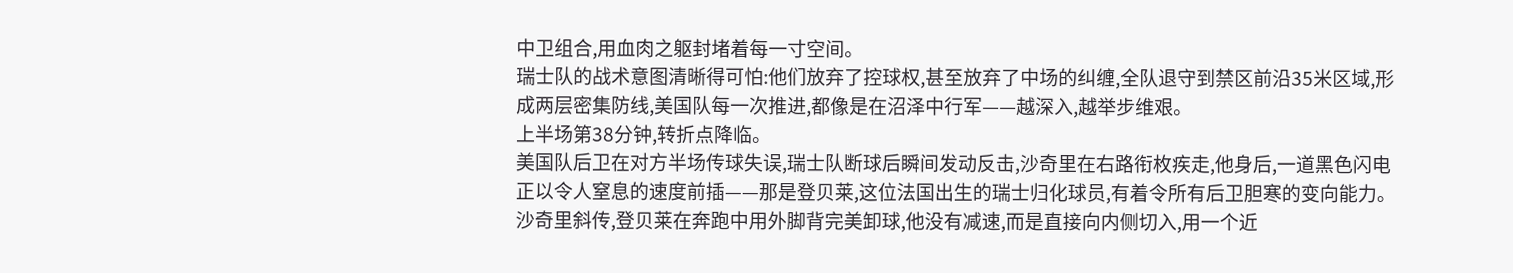中卫组合,用血肉之躯封堵着每一寸空间。
瑞士队的战术意图清晰得可怕:他们放弃了控球权,甚至放弃了中场的纠缠,全队退守到禁区前沿35米区域,形成两层密集防线,美国队每一次推进,都像是在沼泽中行军——越深入,越举步维艰。
上半场第38分钟,转折点降临。
美国队后卫在对方半场传球失误,瑞士队断球后瞬间发动反击,沙奇里在右路衔枚疾走,他身后,一道黑色闪电正以令人窒息的速度前插——那是登贝莱,这位法国出生的瑞士归化球员,有着令所有后卫胆寒的变向能力。
沙奇里斜传,登贝莱在奔跑中用外脚背完美卸球,他没有减速,而是直接向内侧切入,用一个近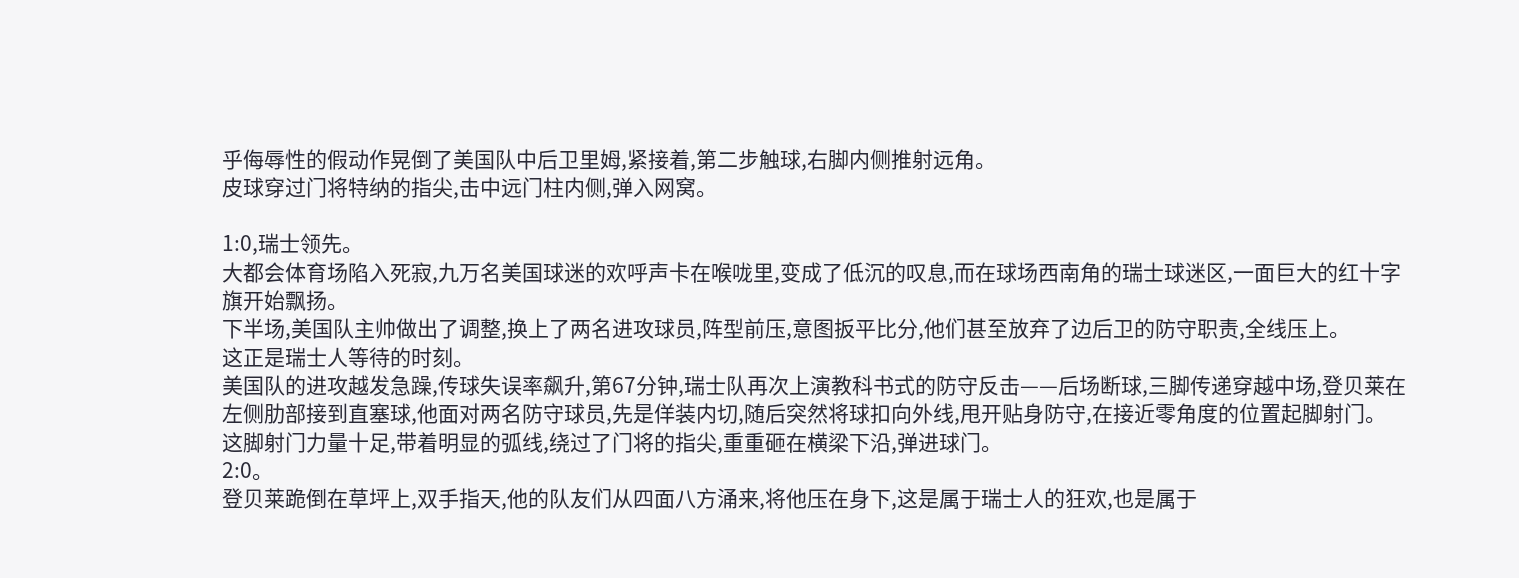乎侮辱性的假动作晃倒了美国队中后卫里姆,紧接着,第二步触球,右脚内侧推射远角。
皮球穿过门将特纳的指尖,击中远门柱内侧,弹入网窝。

1:0,瑞士领先。
大都会体育场陷入死寂,九万名美国球迷的欢呼声卡在喉咙里,变成了低沉的叹息,而在球场西南角的瑞士球迷区,一面巨大的红十字旗开始飘扬。
下半场,美国队主帅做出了调整,换上了两名进攻球员,阵型前压,意图扳平比分,他们甚至放弃了边后卫的防守职责,全线压上。
这正是瑞士人等待的时刻。
美国队的进攻越发急躁,传球失误率飙升,第67分钟,瑞士队再次上演教科书式的防守反击——后场断球,三脚传递穿越中场,登贝莱在左侧肋部接到直塞球,他面对两名防守球员,先是佯装内切,随后突然将球扣向外线,甩开贴身防守,在接近零角度的位置起脚射门。
这脚射门力量十足,带着明显的弧线,绕过了门将的指尖,重重砸在横梁下沿,弹进球门。
2:0。
登贝莱跪倒在草坪上,双手指天,他的队友们从四面八方涌来,将他压在身下,这是属于瑞士人的狂欢,也是属于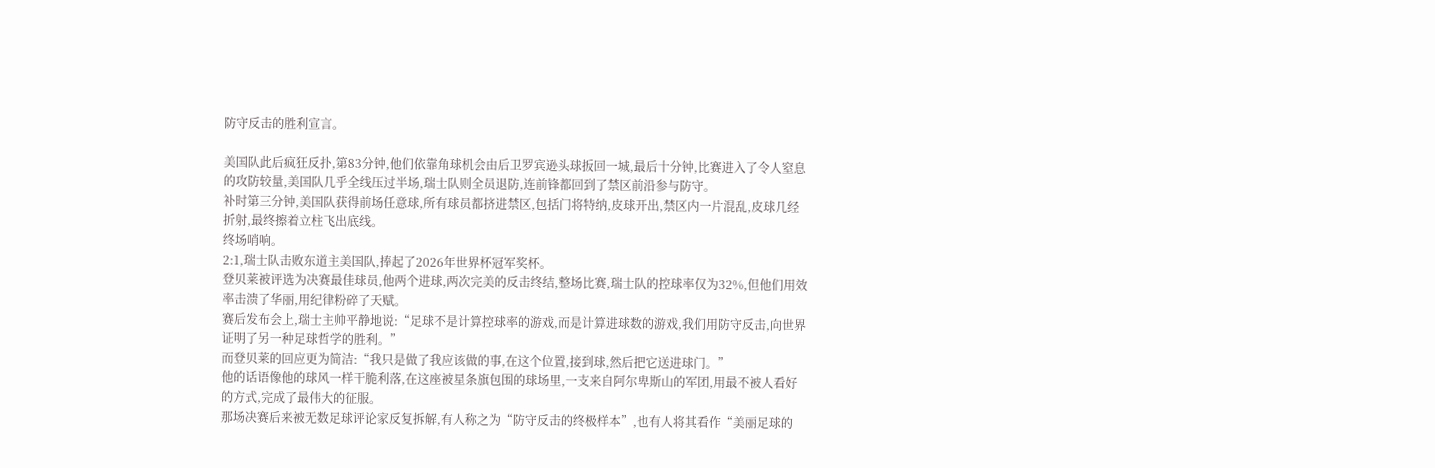防守反击的胜利宣言。

美国队此后疯狂反扑,第83分钟,他们依靠角球机会由后卫罗宾逊头球扳回一城,最后十分钟,比赛进入了令人窒息的攻防较量,美国队几乎全线压过半场,瑞士队则全员退防,连前锋都回到了禁区前沿参与防守。
补时第三分钟,美国队获得前场任意球,所有球员都挤进禁区,包括门将特纳,皮球开出,禁区内一片混乱,皮球几经折射,最终擦着立柱飞出底线。
终场哨响。
2:1,瑞士队击败东道主美国队,捧起了2026年世界杯冠军奖杯。
登贝莱被评选为决赛最佳球员,他两个进球,两次完美的反击终结,整场比赛,瑞士队的控球率仅为32%,但他们用效率击溃了华丽,用纪律粉碎了天赋。
赛后发布会上,瑞士主帅平静地说:“足球不是计算控球率的游戏,而是计算进球数的游戏,我们用防守反击,向世界证明了另一种足球哲学的胜利。”
而登贝莱的回应更为简洁:“我只是做了我应该做的事,在这个位置,接到球,然后把它送进球门。”
他的话语像他的球风一样干脆利落,在这座被星条旗包围的球场里,一支来自阿尔卑斯山的军团,用最不被人看好的方式,完成了最伟大的征服。
那场决赛后来被无数足球评论家反复拆解,有人称之为“防守反击的终极样本”,也有人将其看作“美丽足球的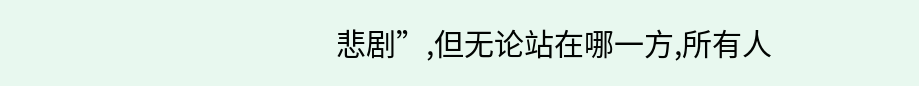悲剧”,但无论站在哪一方,所有人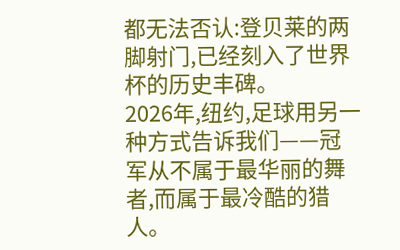都无法否认:登贝莱的两脚射门,已经刻入了世界杯的历史丰碑。
2026年,纽约,足球用另一种方式告诉我们——冠军从不属于最华丽的舞者,而属于最冷酷的猎人。